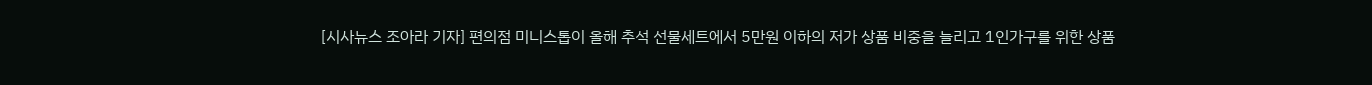[시사뉴스 조아라 기자] 편의점 미니스톱이 올해 추석 선물세트에서 5만원 이하의 저가 상품 비중을 늘리고 1인가구를 위한 상품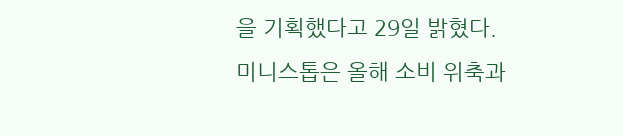을 기획했다고 29일 밝혔다.
미니스톱은 올해 소비 위축과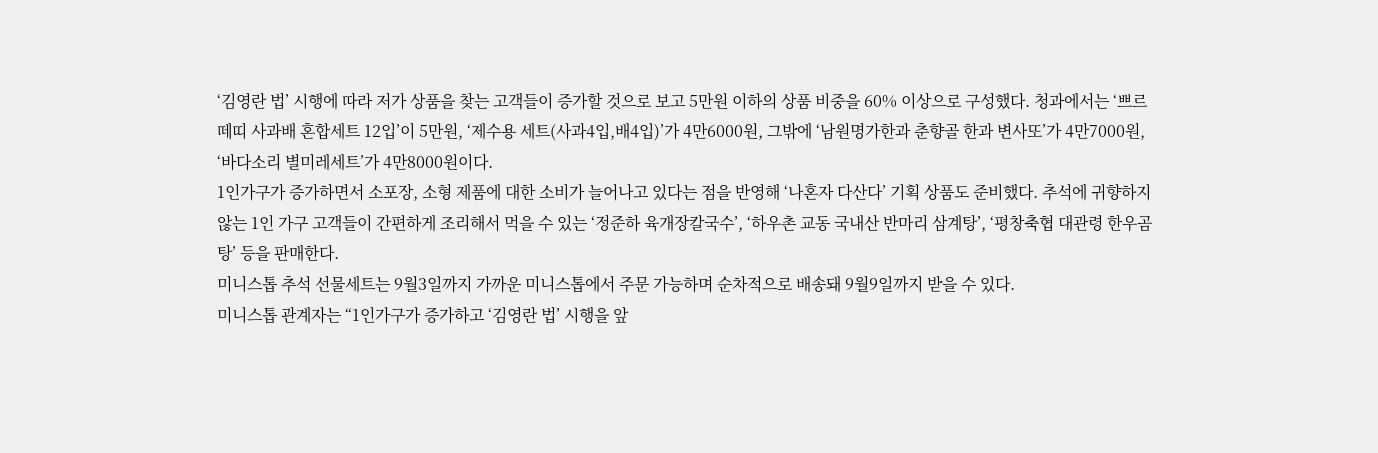‘김영란 법’ 시행에 따라 저가 상품을 찾는 고객들이 증가할 것으로 보고 5만원 이하의 상품 비중을 60% 이상으로 구성했다. 청과에서는 ‘쁘르떼띠 사과배 혼합세트 12입’이 5만원, ‘제수용 세트(사과4입,배4입)’가 4만6000원, 그밖에 ‘남원명가한과 춘향골 한과 변사또’가 4만7000원, ‘바다소리 별미레세트’가 4만8000원이다.
1인가구가 증가하면서 소포장, 소형 제품에 대한 소비가 늘어나고 있다는 점을 반영해 ‘나혼자 다산다’ 기획 상품도 준비했다. 추석에 귀향하지 않는 1인 가구 고객들이 간편하게 조리해서 먹을 수 있는 ‘정준하 육개장칼국수’, ‘하우촌 교동 국내산 반마리 삼계탕’, ‘평창축협 대관령 한우곰탕’ 등을 판매한다.
미니스톱 추석 선물세트는 9월3일까지 가까운 미니스톱에서 주문 가능하며 순차적으로 배송돼 9월9일까지 받을 수 있다.
미니스톱 관계자는 “1인가구가 증가하고 ‘김영란 법’ 시행을 앞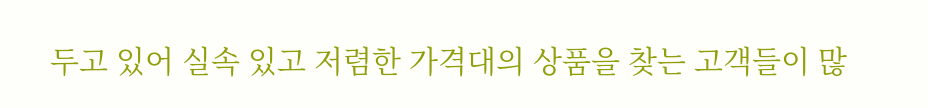두고 있어 실속 있고 저렴한 가격대의 상품을 찾는 고객들이 많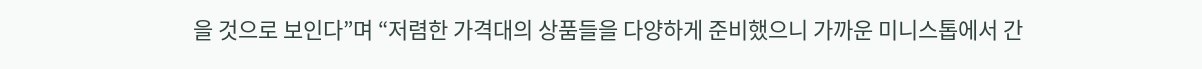을 것으로 보인다”며 “저렴한 가격대의 상품들을 다양하게 준비했으니 가까운 미니스톱에서 간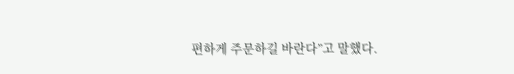편하게 주문하길 바란다”고 말했다.